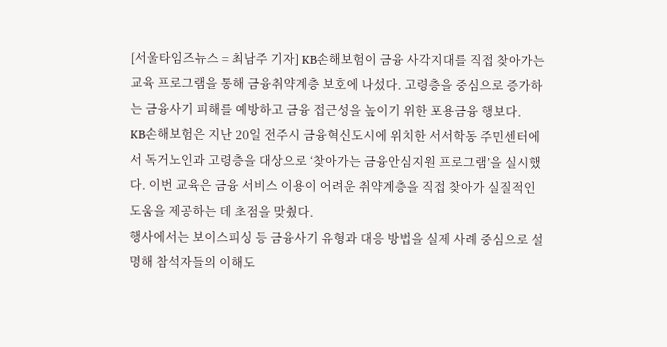[서울타임즈뉴스 = 최남주 기자] KB손해보험이 금융 사각지대를 직접 찾아가는 교육 프로그램을 통해 금융취약계층 보호에 나섰다. 고령층을 중심으로 증가하는 금융사기 피해를 예방하고 금융 접근성을 높이기 위한 포용금융 행보다.
KB손해보험은 지난 20일 전주시 금융혁신도시에 위치한 서서학동 주민센터에서 독거노인과 고령층을 대상으로 ‘찾아가는 금융안심지원 프로그램’을 실시했다. 이번 교육은 금융 서비스 이용이 어려운 취약계층을 직접 찾아가 실질적인 도움을 제공하는 데 초점을 맞췄다.
행사에서는 보이스피싱 등 금융사기 유형과 대응 방법을 실제 사례 중심으로 설명해 참석자들의 이해도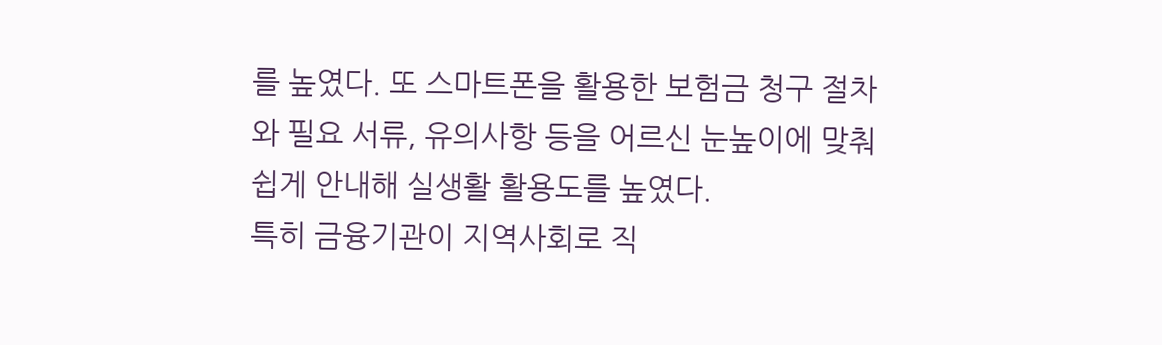를 높였다. 또 스마트폰을 활용한 보험금 청구 절차와 필요 서류, 유의사항 등을 어르신 눈높이에 맞춰 쉽게 안내해 실생활 활용도를 높였다.
특히 금융기관이 지역사회로 직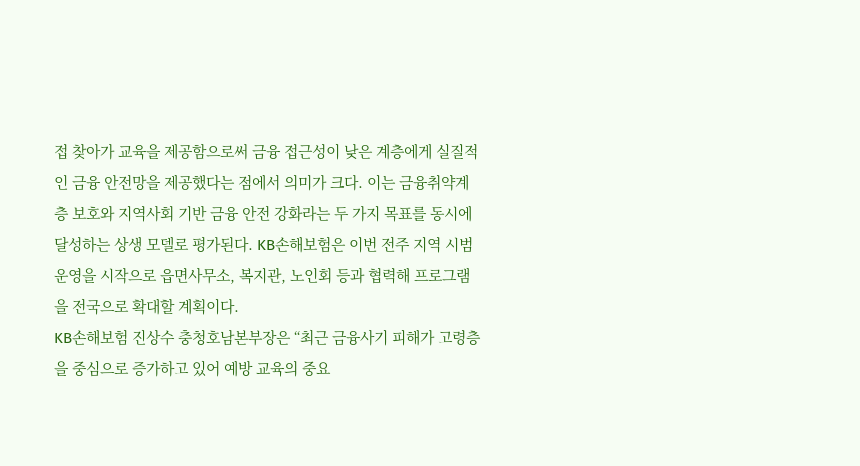접 찾아가 교육을 제공함으로써 금융 접근성이 낮은 계층에게 실질적인 금융 안전망을 제공했다는 점에서 의미가 크다. 이는 금융취약계층 보호와 지역사회 기반 금융 안전 강화라는 두 가지 목표를 동시에 달성하는 상생 모델로 평가된다. KB손해보험은 이번 전주 지역 시범 운영을 시작으로 읍면사무소, 복지관, 노인회 등과 협력해 프로그램을 전국으로 확대할 계획이다.
KB손해보험 진상수 충청호남본부장은 “최근 금융사기 피해가 고령층을 중심으로 증가하고 있어 예방 교육의 중요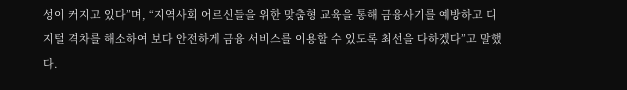성이 커지고 있다”며, “지역사회 어르신들을 위한 맞춤형 교육을 통해 금융사기를 예방하고 디지털 격차를 해소하여 보다 안전하게 금융 서비스를 이용할 수 있도록 최선을 다하겠다”고 말했다.